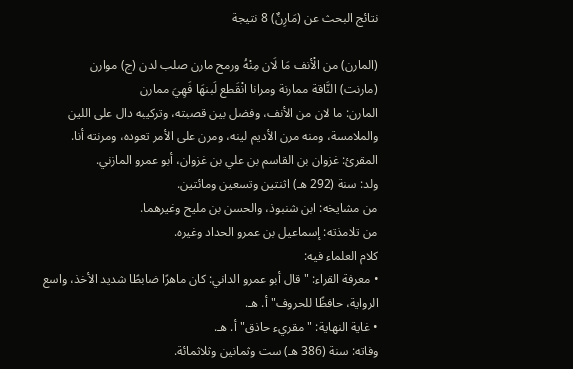نتائج البحث عن (مَارِنٌ) 8 نتيجة

(المارن) من الْأنف مَا لَان مِنْهُ ورمح مارن صلب لدن (ج) موارن
(مارنت) النَّاقة ممارنة ومرانا انْقَطع لَبنهَا فَهِيَ ممارن
المارن: ما لان من الأنف، وفضل بين قصبته، وتركيبه دال على اللين والملامسة، ومنه مرن الأديم لينه، ومرن على الأمر تعوده، ومرنته أنا.
المقرئ: غزوان بن القاسم بن علي بن غزوان، أبو عمرو المازني.
ولد: سنة (292 هـ) اثنتين وتسعين ومائتين.
من مشايخه: ابن شنبوذ، والحسن بن مليح وغيرهما.
من تلامذته: إسماعيل بن عمرو الحداد وغيره.
كلام العلماء فيه:
• معرفة القراء: "قال أبو عمرو الداني: كان ماهرًا ضابطًا شديد الأخذ، واسع الرواية، حافظًا للحروف" أ. هـ.
• غاية النهاية: "مقريء حاذق" أ. هـ.
وفاته: سنة (386 هـ) ست وثمانين وثلاثمائة.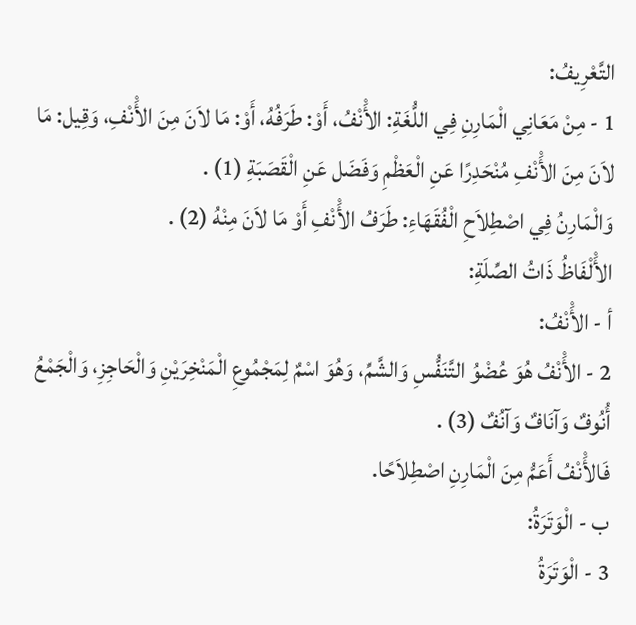التَّعْرِيفُ:
1 - مِنْ مَعَانِي الْمَارِنِ فِي اللُّغَةِ: الأَْنْفُ، أَوْ: طَرَفُهُ، أَوْ: مَا لاَنَ مِنَ الأَْنْفِ، وَقِيل: مَا لاَنَ مِنَ الأَْنْفِ مُنْحَدِرًا عَنِ الْعَظْمِ وَفَضَل عَنِ الْقَصَبَةِ (1) .
وَالْمَارِنُ فِي اصْطِلاَحِ الْفُقَهَاءِ: طَرَفُ الأَْنْفِ أَوْ مَا لاَنَ مِنْهُ (2) .
الأَْلْفَاظُ ذَاتُ الصِّلَةِ:
أ - الأَْنْفُ:
2 - الأَْنْفُ هُوَ عُضْوُ التَّنَفُّسِ وَالشَّمِّ، وَهُوَ اسْمٌ لِمَجْمُوعِ الْمَنْخِرَيْنِ وَالْحَاجِزِ، وَالْجَمْعُ أُنُوفٌ وَآنَافٌ وَآنُفٌ (3) .
فَالأَْنْفُ أَعَمُّ مِنَ الْمَارِنِ اصْطِلاَحًا.
ب - الْوَتَرَةُ:
3 - الْوَتَرَةُ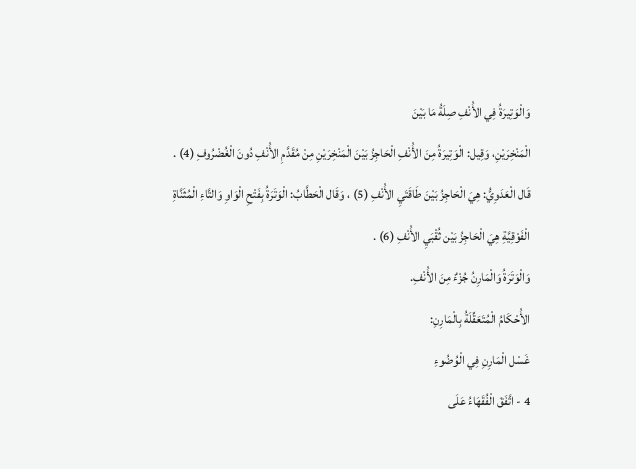وَالْوَتِيرَةُ فِي الأَْنْفِ صِلَةُ مَا بَيْنَ
الْمَنْخِرَيْنِ، وَقِيل: الْوَتِيرَةُ مِنَ الأَْنْفِ الْحَاجِزُ بَيْنَ الْمَنْخِرَيْنِ مِنْ مُقَدَّمِ الأَْنْفِ دُونَ الْغُضْرُوفِ (4) .
قَال الْعَدَوِيُّ: هِيَ الْحَاجِزُ بَيْنَ طَاقَتَيِ الأَْنْفِ (5) ، وَقَال الْحَطَّابُ: الْوَتَرَةُ بِفَتْحِ الْوَاوِ وَالتَّاءِ الْمُثَنَّاةِ الْفَوْقِيَّةِ هِيَ الْحَاجِزُ بَيْن ثُقْبَيِ الأَْنْفِ (6) .
وَالْوَتَرَةُ وَالْمَارِنُ جُزْءٌ مِنَ الأَْنْفِ.
الأَْحْكَامُ الْمُتَعَقِّلَةُ بِالْمَارِنِ:
غَسْل الْمَارِنِ فِي الْوُضُوءِ
4 - اتَّفَقَ الْفُقَهَاءُ عَلَى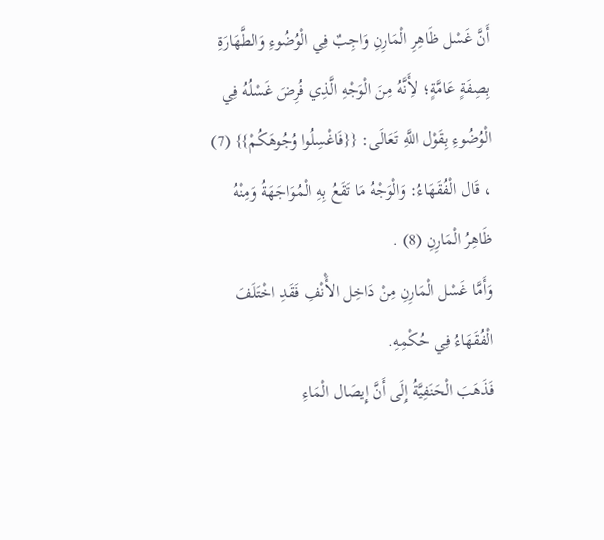أَنَّ غَسْل ظَاهِرِ الْمَارِنِ وَاجِبٌ فِي الْوُضُوءِ وَالطَّهَارَةِ بِصِفَةٍ عَامَّةٍ؛ لأَِنَّهُ مِنَ الْوَجْهِ الَّذِي فُرِضَ غَسْلُهُ فِي الْوُضُوءِ بِقَوْل اللَّهِ تَعَالَى: {{فَاغْسِلُوا وُجُوهَكُمْ}} (7) ، قَال الْفُقَهَاءُ: وَالْوَجْهُ مَا تَقَعُ بِهِ الْمُوَاجَهَةُ وَمِنْهُ ظَاهِرُ الْمَارِنِ (8) .
وَأَمَّا غَسْل الْمَارِنِ مِنْ دَاخِل الأَْنْفِ فَقَدِ اخْتَلَفَ الْفُقَهَاءُ فِي حُكْمِهِ.
فَذَهَبَ الْحَنَفِيَّةُ إِلَى أَنَّ إِيصَال الْمَاءِ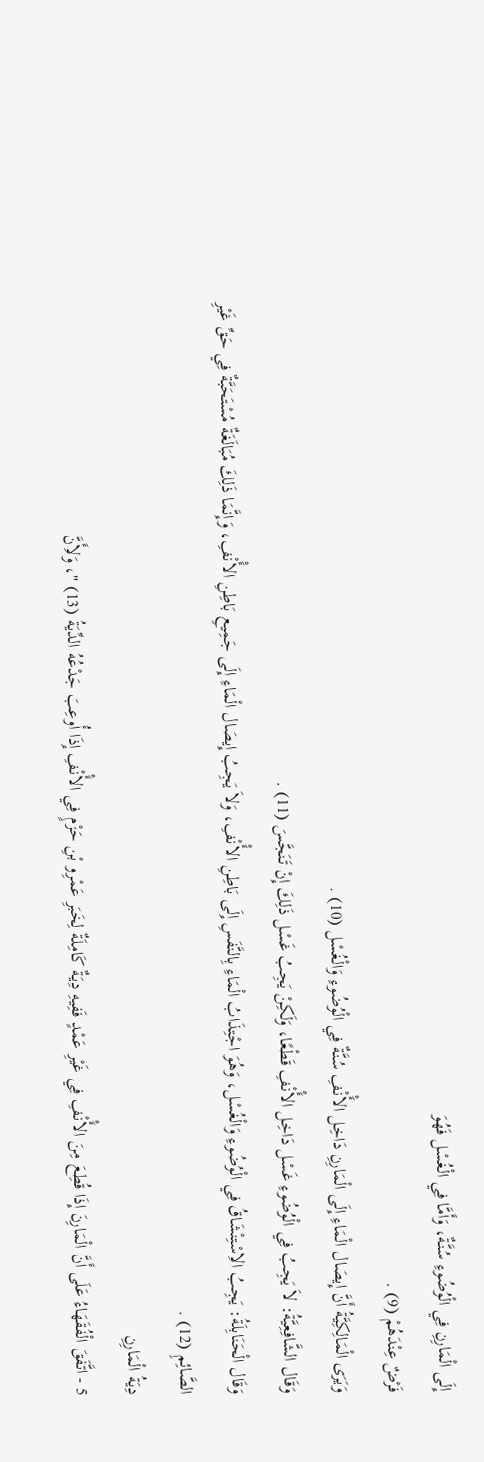إِلَى الْمَارِنِ فِي الْوُضُوءِ سُنَّةٌ، وَأَمَّا فِي الْغُسْل فَهُوَ
فَرْضٌ عِنْدَهُمْ (9) .
وَيَرَى الْمَالِكِيَّةُ أَنَّ إِيصَال الْمَاءِ إِلَى الْمَارِنِ دَاخِل الأَْنْفِ سُنَّةٌ فِي الْوُضُوءِ وَالْغُسْل (10) .
وَقَال الشَّافِعِيَّةُ: لاَ يَجِبُ فِي الْوُضُوءِ غَسْل دَاخِل الأَْنْفِ قَطْعًا، وَلَكِنْ يَجِبُ غَسْل ذَلِكَ إِنْ تَنَجَّسَ (11) .
وَقَال الْحَنَابِلَةُ: يَجِبُ الاِسْتِنْشَاقُ فِي الْوُضُوءِ وَالْغُسْل، وَهُوَ اجْتِذَابُ الْمَاءِ بِالنَّفَسِ إِلَى بَاطِنِ الأَْنْفِ، وَلاَ يَجِبُ إِيصَال الْمَاءِ إِلَى جَمِيعِ بَاطِنِ الأَْنْفِ، وَإِنَّمَا ذَلِكَ مُبَالَغَةٌ مُسْتَحَبَّةٌ فِي حَقِّ غَيْرِ الصَّائِمِ (12) .
دِيَةُ الْمَارِنِ
5 - اتَّفَقَ الْفُقَهَاءُ عَلَى أَنَّ الْمَارِنَ إِذَا قُطِعَ مِنَ الأَْنْفِ فِي غَيْرِ عَمْدٍ فَفِيهِ دِيَةٌ كَامِلَةٌ لِخَبَرِ عَمْرِو بْنِ حَزْمٍ فِي الأَْنْفِ إِذَا أُوعِبَ جَدْعُهُ الدِّيَةُ (13) "، وَلأَِنَّ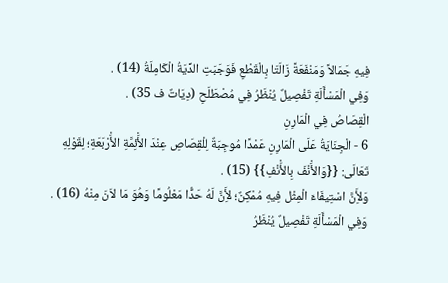فِيهِ جَمَالاً وَمَنْفَعَةً زَالَتَا بِالْقَطْعِ فَوَجَبَتِ الدِّيَةُ الْكَامِلَةُ (14) .
وَفِي الْمَسْأَلَةِ تَفْصِيلٌ يُنْظَرُ فِي مُصْطَلَحِ (دِيَاتٌ ف 35) .
الْقِصَاصُ فِي الْمَارِنِ
6 - الْجِنَايَةُ عَلَى الْمَارِنِ عَمْدًا مُوجِبَةٌ لِلْقِصَاصِ عِنْدَ الأَْئِمَّةِ الأَْرْبَعَةِ؛ لِقَوْلِهِ تَعَالَى: {{وَالأَْنْفَ بِالأَْنْفِ}} (15) .
وَلأَِنَّ اسْتِيفَاءَ الْمِثْل فِيهِ مُمْكِنٌ؛ لأَِنَّ لَهُ حَدًّا مَعْلُومًا وَهُوَ مَا لاَنَ مِنْهُ (16) .
وَفِي الْمَسْأَلَةِ تَفْصِيلٌ يُنْظَرُ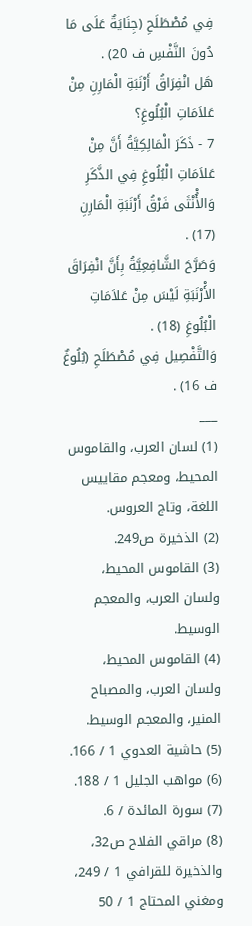فِي مُصْطَلَحِ (جِنَايَةٌ عَلَى مَا دُونَ النَّفْسِ ف 20) .
هَل انْفِرَاقُ أَرْنَبَةِ الْمَارِنِ مِنْ عَلاَمَاتِ الْبُلُوغِ؟
7 - ذَكَرَ الْمَالِكِيَّةُ أَنَّ مِنْ عَلاَمَاتِ الْبُلُوغِ فِي الذَّكَرِ وَالأُْنْثَى فَرْقُ أَرْنَبَةِ الْمَارِنِ (17) .
وَصَرَّحَ الشَّافِعِيَّةُ بِأَنَّ انْفِرَاقَ الأَْرْنَبَةِ لَيْسَ مِنْ عَلاَمَاتِ الْبُلُوغِ (18) .
وَالتَّفْصِيل فِي مُصْطَلَحِ (بُلُوغٌ ف 16) .
___
(1) لسان العرب، والقاموس المحيط، ومعجم مقاييس اللغة، وتاج العروس.
(2) الذخيرة ص249.
(3) القاموس المحيط، ولسان العرب، والمعجم الوسيط.
(4) القاموس المحيط، ولسان العرب، والمصباح المنير، والمعجم الوسيط.
(5) حاشية العدوي 1 / 166.
(6) مواهب الجليل 1 / 188.
(7) سورة المائدة / 6.
(8) مراقي الفلاح ص32، والذخيرة للقرافي 1 / 249، ومغني المحتاج 1 / 50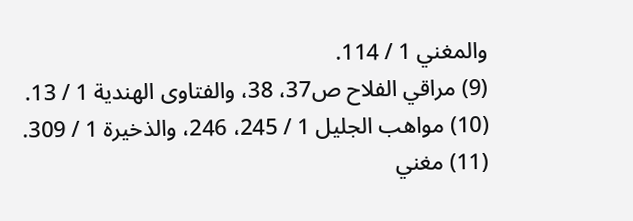والمغني 1 / 114.
(9) مراقي الفلاح ص37، 38، والفتاوى الهندية 1 / 13.
(10) مواهب الجليل 1 / 245، 246، والذخيرة 1 / 309.
(11) مغني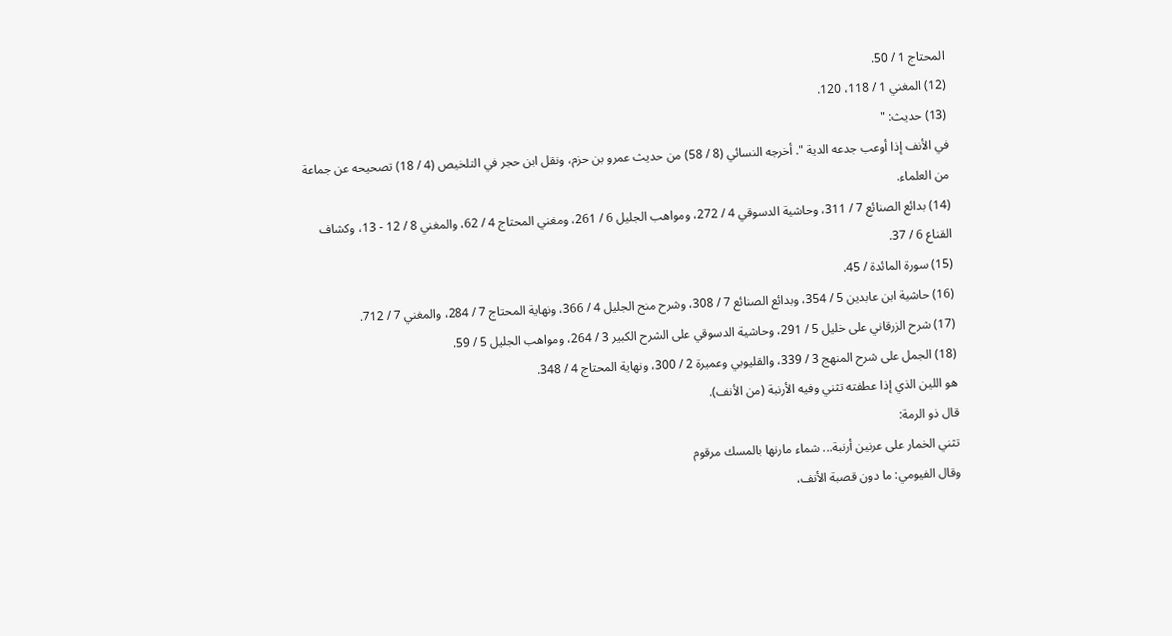المحتاج 1 / 50.
(12) المغني 1 / 118، 120.
(13) حديث: "
في الأنف إذا أوعب جدعه الدية ". أخرجه النسائي (8 / 58) من حديث عمرو بن حزم، ونقل ابن حجر في التلخيص (4 / 18) تصحيحه عن جماعة من العلماء.
(14) بدائع الصنائع 7 / 311، وحاشية الدسوقي 4 / 272، ومواهب الجليل 6 / 261، ومغني المحتاج 4 / 62، والمغني 8 / 12 - 13، وكشاف القناع 6 / 37.
(15) سورة المائدة / 45.
(16) حاشية ابن عابدين 5 / 354، وبدائع الصنائع 7 / 308، وشرح منح الجليل 4 / 366، ونهاية المحتاج 7 / 284، والمغني 7 / 712.
(17) شرح الزرقاني على خليل 5 / 291، وحاشية الدسوقي على الشرح الكبير 3 / 264، ومواهب الجليل 5 / 59.
(18) الجمل على شرح المنهج 3 / 339، والقليوبي وعميرة 2 / 300، ونهاية المحتاج 4 / 348.
هو اللين الذي إذا عطفته تثني وفيه الأرنبة (من الأنف).
قال ذو الرمة:
تثني الخمار على عرنين أرنبة... شماء مارنها بالمسك مرقوم
وقال الفيومي: ما دون قصبة الأنف،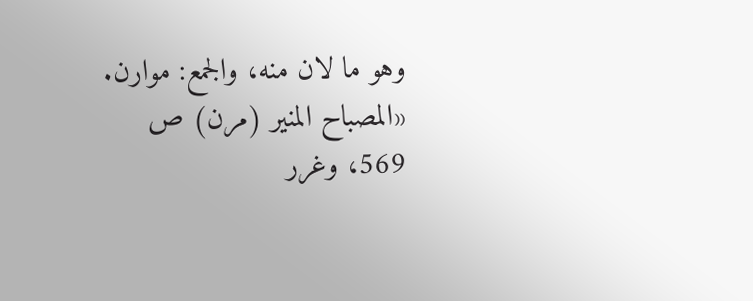وهو ما لان منه، والجمع: موارن.
«المصباح المنير (مرن) ص 569، وغرر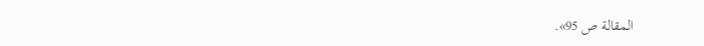المقالة ص 95».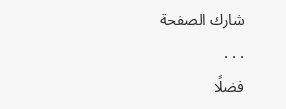شارك الصفحة
. . .
فضلًا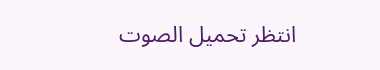انتظر تحميل الصوت